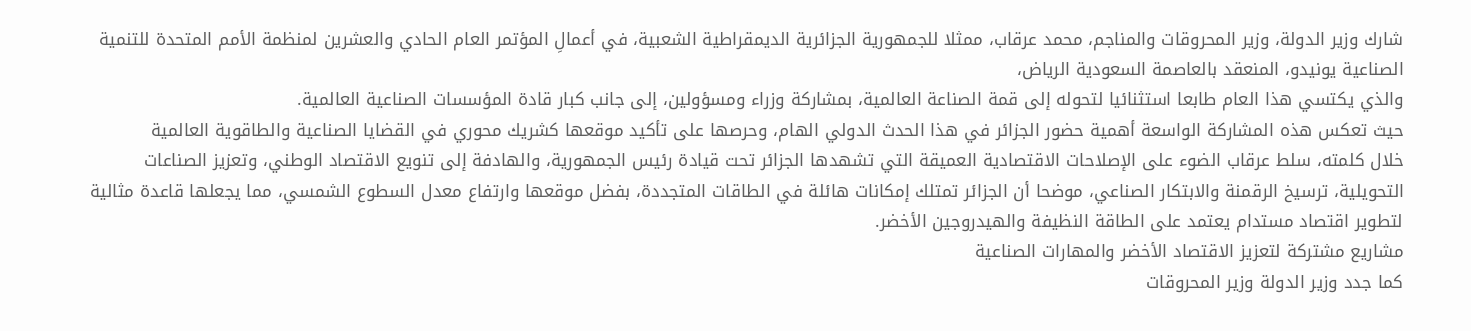شارك وزير الدولة، وزير المحروقات والمناجم، محمد عرقاب، ممثلا للجمهورية الجزائرية الديمقراطية الشعبية، في أعمالِ المؤتمر العام الحادي والعشرين لمنظمة الأمم المتحدة للتنمية الصناعية يونيدو، المنعقد بالعاصمة السعودية الرياض،
والذي يكتسي هذا العام طابعا استثنائيا لتحوله إلى قمة الصناعة العالمية، بمشاركة وزراء ومسؤولين، إلى جانب كبار قادة المؤسسات الصناعية العالمية.
حيث تعكس هذه المشاركة الواسعة أهمية حضور الجزائر في هذا الحدث الدولي الهام، وحرصها على تأكيد موقعها كشريك محوري في القضايا الصناعية والطاقوية العالمية
خلال كلمته، سلط عرقاب الضوء على الإصلاحات الاقتصادية العميقة التي تشهدها الجزائر تحت قيادة رئيس الجمهورية، والهادفة إلى تنويع الاقتصاد الوطني، وتعزيز الصناعات التحويلية، ترسيخ الرقمنة والابتكار الصناعي، موضحا أن الجزائر تمتلك إمكانات هائلة في الطاقات المتجددة، بفضل موقعها وارتفاع معدل السطوع الشمسي، مما يجعلها قاعدة مثالية لتطوير اقتصاد مستدام يعتمد على الطاقة النظيفة والهيدروجين الأخضر.
مشاريع مشتركة لتعزيز الاقتصاد الأخضر والمهارات الصناعية
كما جدد وزير الدولة وزير المحروقات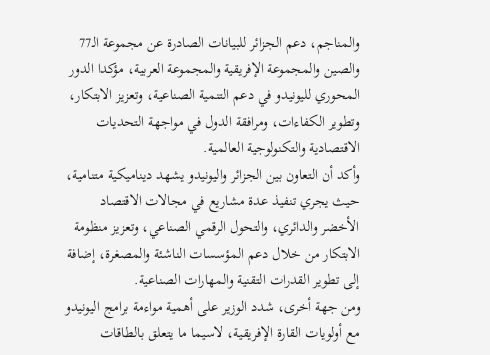والمناجم، دعم الجزائر للبيانات الصادرة عن مجموعة الـ77 والصين والمجموعة الإفريقية والمجموعة العربية، مؤكدا الدور المحوري لليونيدو في دعم التنمية الصناعية، وتعزيز الابتكار، وتطوير الكفاءات، ومرافقة الدول في مواجهة التحديات الاقتصادية والتكنولوجية العالمية.
وأكد أن التعاون بين الجزائر واليونيدو يشهد ديناميكية متنامية، حيث يجري تنفيذ عدة مشاريع في مجالات الاقتصاد الأخضر والدائري، والتحول الرقمي الصناعي، وتعزيز منظومة الابتكار من خلال دعم المؤسسات الناشئة والمصغرة، إضافة إلى تطوير القدرات التقنية والمهارات الصناعية.
ومن جهة أخرى، شدد الوزير على أهمية مواءمة برامج اليونيدو مع أولويات القارة الإفريقية، لاسيما ما يتعلق بالطاقات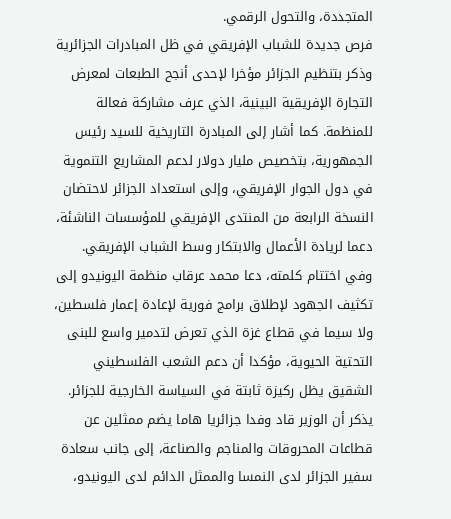المتجددة، والتحول الرقمي.
فرص جديدة للشباب الإفريقي في ظل المبادرات الجزائرية
وذكر بتنظيم الجزائر مؤخرا لإحدى أنجح الطبعات لمعرض التجارة الإفريقية البينية، الذي عرف مشاركة فعالة للمنظمة. كما أشار إلى المبادرة التاريخية للسيد رئيس الجمهورية، بتخصيص مليار دولار لدعم المشاريع التنموية في دول الجوار الإفريقي، وإلى استعداد الجزائر لاحتضان النسخة الرابعة من المنتدى الإفريقي للمؤسسات الناشئة، دعما لريادة الأعمال والابتكار وسط الشباب الإفريقي.
وفي اختتام كلمته، دعا محمد عرقاب منظمة اليونيدو إلى تكثيف الجهود لإطلاق برامج فورية لإعادة إعمار فلسطين، ولا سيما في قطاع غزة الذي تعرض لتدمير واسع للبنى التحتية الحيوية، مؤكدا أن دعم الشعب الفلسطيني الشقيق يظل ركيزة ثابتة في السياسة الخارجية للجزائر.
يذكر أن الوزير قاد وفدا جزائريا هاما يضم ممثلين عن قطاعات المحروقات والمناجم والصناعة، إلى جانب سعادة سفير الجزائر لدى النمسا والممثل الدائم لدى اليونيدو،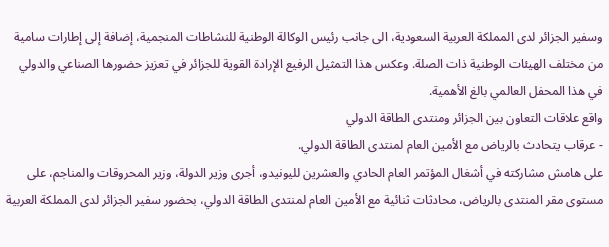وسفير الجزائر لدى المملكة العربية السعودية، الى جانب رئيس الوكالة الوطنية للنشاطات المنجمية، إضافة إلى إطارات سامية من مختلف الهيئات الوطنية ذات الصلة. وعكس هذا التمثيل الرفيع الإرادة القوية للجزائر في تعزيز حضورها الصناعي والدولي في هذا المحفل العالمي بالغ الأهمية.
واقع علاقات التعاون بين الجزائر ومنتدى الطاقة الدولي
- عرقاب يتحادث بالرياض مع الأمين العام لمنتدى الطاقة الدولي.
على هامش مشاركته في أشغال المؤتمر العام الحادي والعشرين لليونيدو، أجرى وزير الدولة، وزير المحروقات والمناجم، على مستوى مقر المنتدى بالرياض، محادثات ثنائية مع الأمين العام لمنتدى الطاقة الدولي، بحضور سفير الجزائر لدى المملكة العربية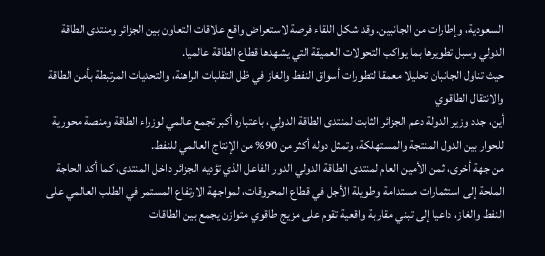السعودية، وإطارات من الجانبين. وقد شكل اللقاء فرصة لاستعراض واقع علاقات التعاون بين الجزائر ومنتدى الطاقة الدولي وسبل تطويرها بما يواكب التحولات العميقة التي يشهدها قطاع الطاقة عالميا.
حيث تناول الجانبان تحليلا معمقا لتطورات أسواق النفط والغاز في ظل التقلبات الراهنة، والتحديات المرتبطة بأمن الطاقة والانتقال الطاقوي
أين، جدد وزير الدولة دعم الجزائر الثابت لمنتدى الطاقة الدولي، باعتباره أكبر تجمع عالمي لوزراء الطاقة ومنصة محورية للحوار بين الدول المنتجة والمستهلكة، وتمثل دوله أكثر من 90% من الإنتاج العالمي للنفط.
من جهة أخرى، ثمن الأمين العام لمنتدى الطاقة الدولي الدور الفاعل الذي تؤديه الجزائر داخل المنتدى، كما أكد الحاجة الملحة إلى استثمارات مستدامة وطويلة الأجل في قطاع المحروقات، لمواجهة الارتفاع المستمر في الطلب العالمي على النفط والغاز، داعيا إلى تبني مقاربة واقعية تقوم على مزيج طاقوي متوازن يجمع بين الطاقات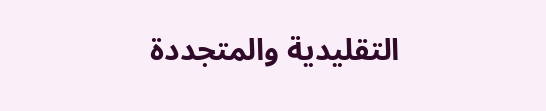التقليدية والمتجددة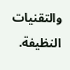والتقنيات النظيفة.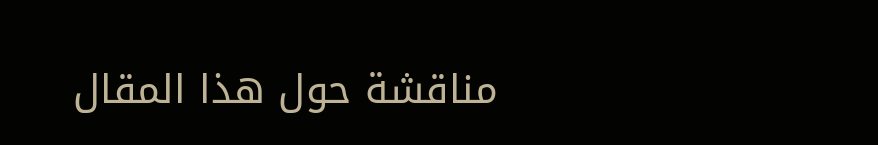مناقشة حول هذا المقال